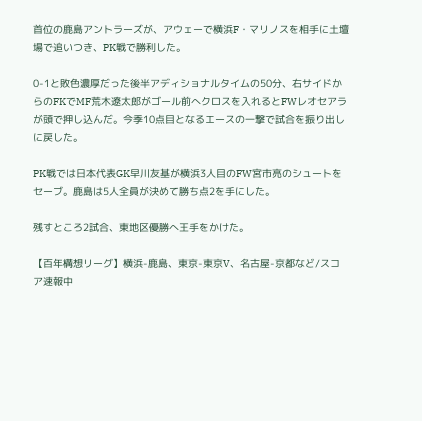首位の鹿島アントラーズが、アウェーで横浜F・マリノスを相手に土壇場で追いつき、PK戦で勝利した。

0-1と敗色濃厚だった後半アディショナルタイムの50分、右サイドからのFKでMF荒木遼太郎がゴール前へクロスを入れるとFWレオセアラが頭で押し込んだ。今季10点目となるエースの一撃で試合を振り出しに戻した。

PK戦では日本代表GK早川友基が横浜3人目のFW宮市亮のシュートをセーブ。鹿島は5人全員が決めて勝ち点2を手にした。

残すところ2試合、東地区優勝へ王手をかけた。

【百年構想リーグ】横浜-鹿島、東京-東京V、名古屋-京都など/スコア速報中